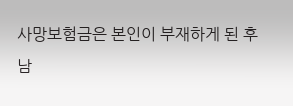사망보험금은 본인이 부재하게 된 후 남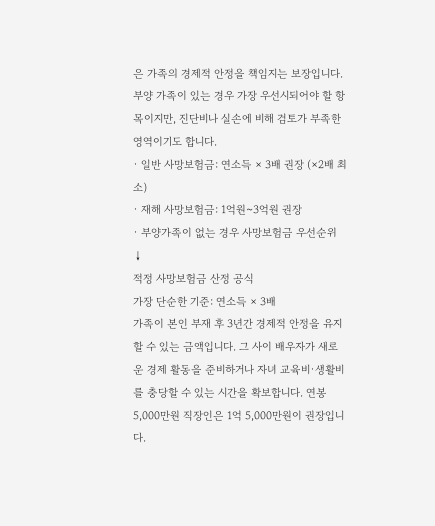은 가족의 경제적 안정을 책임지는 보장입니다. 부양 가족이 있는 경우 가장 우선시되어야 할 항목이지만, 진단비나 실손에 비해 검토가 부족한 영역이기도 합니다.
· 일반 사망보험금: 연소득 × 3배 권장 (×2배 최소)
· 재해 사망보험금: 1억원~3억원 권장
· 부양가족이 없는 경우 사망보험금 우선순위 ↓
적정 사망보험금 산정 공식
가장 단순한 기준: 연소득 × 3배
가족이 본인 부재 후 3년간 경제적 안정을 유지할 수 있는 금액입니다. 그 사이 배우자가 새로운 경제 활동을 준비하거나 자녀 교육비·생활비를 충당할 수 있는 시간을 확보합니다. 연봉 5,000만원 직장인은 1억 5,000만원이 권장입니다.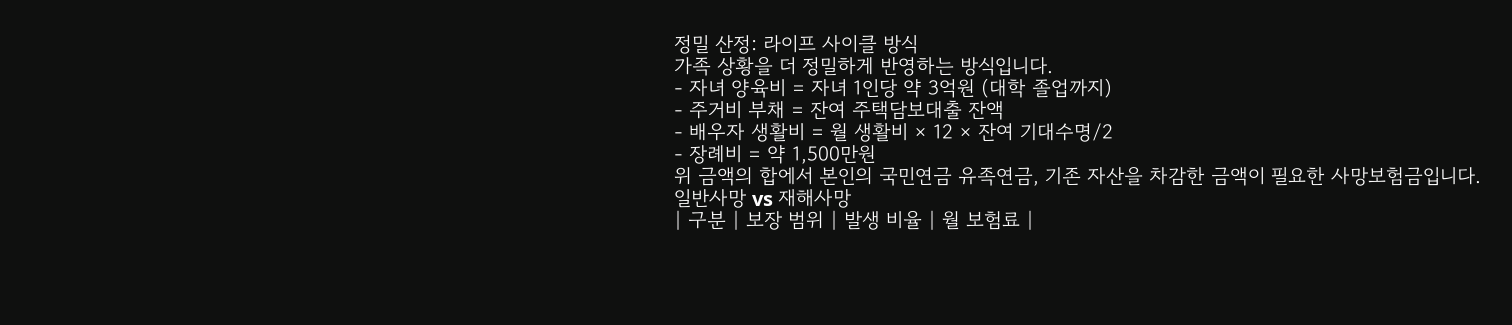정밀 산정: 라이프 사이클 방식
가족 상황을 더 정밀하게 반영하는 방식입니다.
- 자녀 양육비 = 자녀 1인당 약 3억원 (대학 졸업까지)
- 주거비 부채 = 잔여 주택담보대출 잔액
- 배우자 생활비 = 월 생활비 × 12 × 잔여 기대수명/2
- 장례비 = 약 1,500만원
위 금액의 합에서 본인의 국민연금 유족연금, 기존 자산을 차감한 금액이 필요한 사망보험금입니다.
일반사망 vs 재해사망
| 구분 | 보장 범위 | 발생 비율 | 월 보험료 |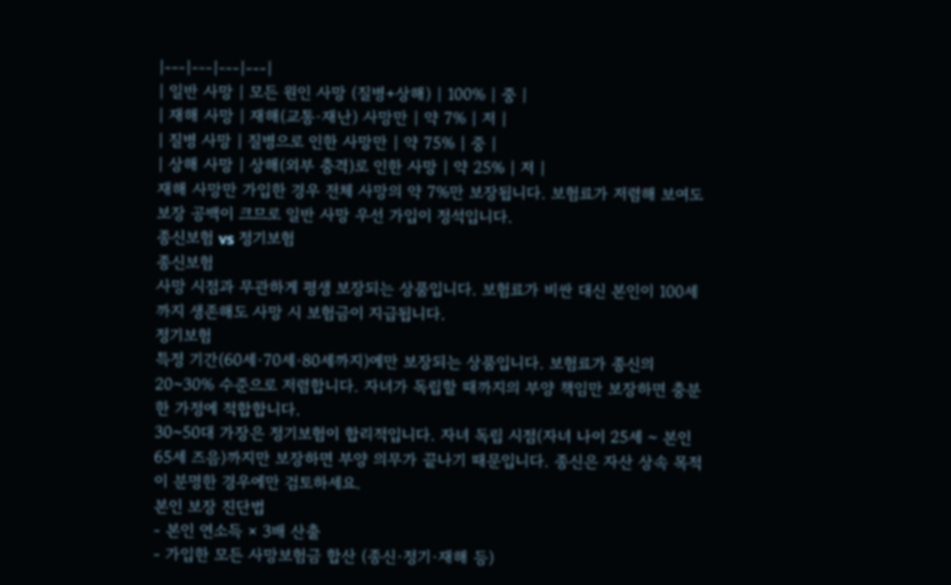|---|---|---|---|
| 일반 사망 | 모든 원인 사망 (질병+상해) | 100% | 중 |
| 재해 사망 | 재해(교통·재난) 사망만 | 약 7% | 저 |
| 질병 사망 | 질병으로 인한 사망만 | 약 75% | 중 |
| 상해 사망 | 상해(외부 충격)로 인한 사망 | 약 25% | 저 |
재해 사망만 가입한 경우 전체 사망의 약 7%만 보장됩니다. 보험료가 저렴해 보여도 보장 공백이 크므로 일반 사망 우선 가입이 정석입니다.
종신보험 vs 정기보험
종신보험
사망 시점과 무관하게 평생 보장되는 상품입니다. 보험료가 비싼 대신 본인이 100세까지 생존해도 사망 시 보험금이 지급됩니다.
정기보험
특정 기간(60세·70세·80세까지)에만 보장되는 상품입니다. 보험료가 종신의 20~30% 수준으로 저렴합니다. 자녀가 독립할 때까지의 부양 책임만 보장하면 충분한 가정에 적합합니다.
30~50대 가장은 정기보험이 합리적입니다. 자녀 독립 시점(자녀 나이 25세 ~ 본인 65세 즈음)까지만 보장하면 부양 의무가 끝나기 때문입니다. 종신은 자산 상속 목적이 분명한 경우에만 검토하세요.
본인 보장 진단법
- 본인 연소득 × 3배 산출
- 가입한 모든 사망보험금 합산 (종신·정기·재해 등)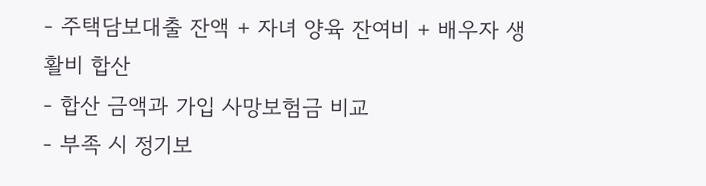- 주택담보대출 잔액 + 자녀 양육 잔여비 + 배우자 생활비 합산
- 합산 금액과 가입 사망보험금 비교
- 부족 시 정기보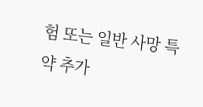험 또는 일반 사망 특약 추가